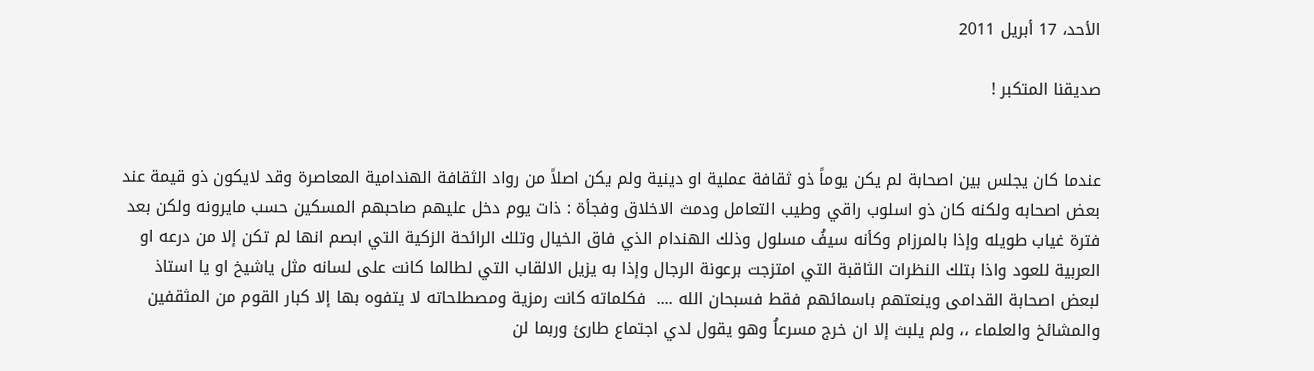الأحد، 17 أبريل 2011

صديقنا المتكبر !


عندما كان يجلس بين اصحابة لم يكن يوماً ذو ثقافة عملية او دينية ولم يكن اصلاً من رواد الثقافة الهندامية المعاصرة وقد لايكون ذو قيمة عند بعض اصحابه ولكنه كان ذو اسلوب راقي وطيب التعامل ودمث الاخلاق وفجأة : ذات يوم دخل عليهم صاحبهم المسكين حسب مايرونه ولكن بعد فترة غياب طويله وإذا بالمرزام وكأنه سيفُ مسلول وذلك الهندام الذي فاق الخيال وتلك الرائحة الزكية التي ابصم انها لم تكن إلا من درعه او العربية للعود واذا بتلك النظرات الثاقبة التي امتزجت برعونة الرجال وإذا به يزيل الالقاب التي لطالما كانت على لسانه مثل ياشيخ او يا استاذ لبعض اصحابة القدامى وينعتهم باسمائهم فقط فسبحان الله ....  فكلماته كانت رمزية ومصطلحاته لا يتفوه بها إلا كبار القوم من المثقفين والمشائخ والعلماء ،، ولم يلبث إلا ان خرج مسرعاُ وهو يقول لدي اجتماع طارئ وربما لن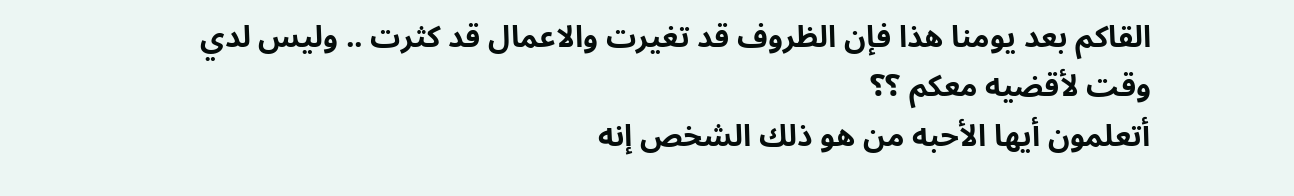القاكم بعد يومنا هذا فإن الظروف قد تغيرت والاعمال قد كثرت .. وليس لدي وقت لأقضيه معكم ؟؟
أتعلمون أيها الأحبه من هو ذلك الشخص إنه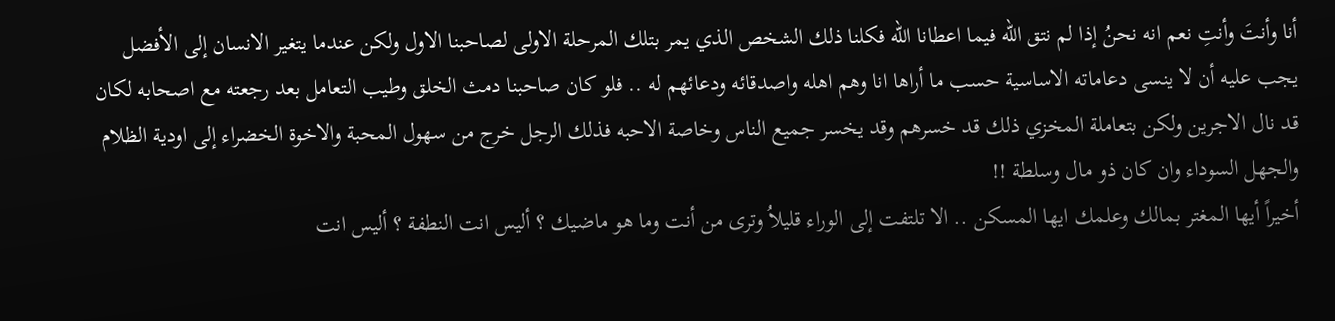أنا وأنتَ وأنتِ نعم انه نحنُ إذا لم نتق الله فيما اعطانا الله فكلنا ذلك الشخص الذي يمر بتلك المرحلة الاولى لصاحبنا الاول ولكن عندما يتغير الانسان إلى الأفضل يجب عليه أن لا ينسى دعاماته الاساسية حسب ما أراها انا وهم اهله واصدقائه ودعائهم له .. فلو كان صاحبنا دمث الخلق وطيب التعامل بعد رجعته مع اصحابه لكان قد نال الاجرين ولكن بتعاملة المخزي ذلك قد خسرهم وقد يخسر جميع الناس وخاصة الاحبه فذلك الرجل خرج من سهول المحبة والاخوة الخضراء إلى اودية الظلام والجهل السوداء وان كان ذو مال وسلطة !!
أخيراً أيها المغتر بمالك وعلمك ايها المسكن .. الا تلتفت إلى الوراء قليلاُ وترى من أنت وما هو ماضيك ؟ أليس انت النطفة ؟ أليس انت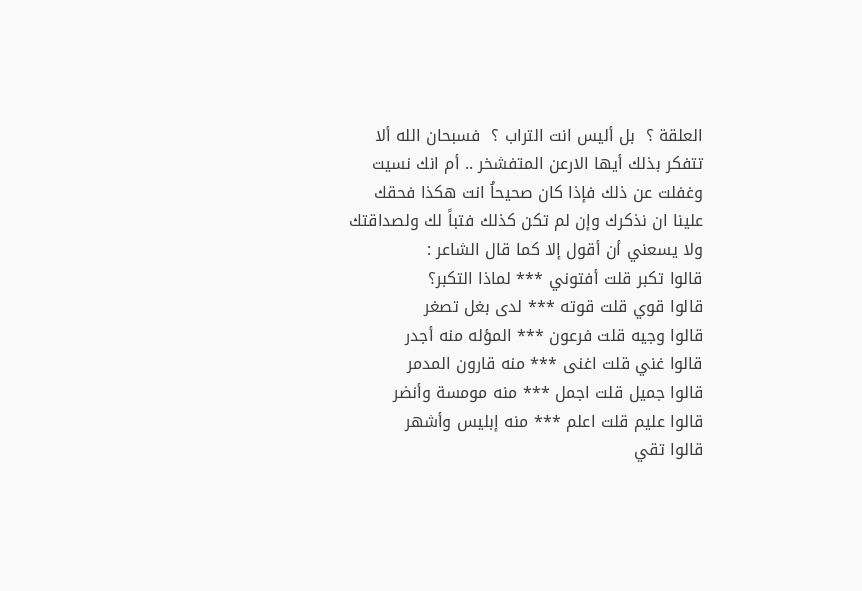العلقة ؟  بل أليس انت التراب ؟  فسبحان الله ألا تتفكر بذلك أيها الارعن المتفشخر .. أم انك نسيت وغفلت عن ذلك فإذا كان صحيحاُ انت هكذا فحقك علينا ان نذكرك وإن لم تكن كذلك فتباً لك ولصداقتك  ولا يسعني أن أقول إلا كما قال الشاعر :
قالوا تكبر قلت أفتوني *** لماذا التكبر؟
قالوا قوي قلت قوته *** لدى بغل تصغر
قالوا وجيه قلت فرعون *** المؤله منه أجدر
قالوا غني قلت اغنى *** منه قارون المدمر
قالوا جميل قلت اجمل *** منه مومسة وأنضر
قالوا عليم قلت اعلم *** منه إبليس وأشهر
قالوا تقي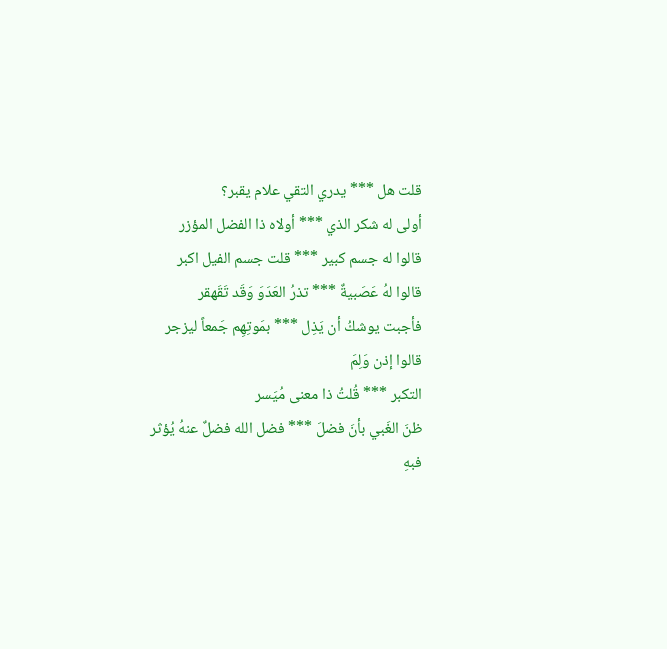قلت هل *** يدري التقي علام يقبر؟
أولى له شكر الذي *** أولاه ذا الفضل المؤزر
قالوا له جسم كبير *** قلت جسم الفيل اكبر
قالوا لهُ عَصَبيةٌ *** تذرُ العَدَوَ وَقَد تَقَهقر
فأجبت يوشكُ أن يَذِل *** بمَوتِهِم جَمعاً ليزجر
قالوا إذن وَلِمَ
التكبر *** قُلتُ ذا معنى مُيَسر
ظنَ الغَبي بأنَ فضلَ *** فضل الله فضلٌ عنهُ يُؤثر
فبهِ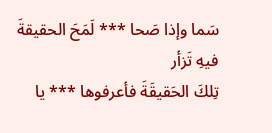سَما وإذا صَحا *** لَمَحَ الحقيقةَ فيهِ تَزأر
تِلكَ الحَقيقَةَ فأعرفوها *** يا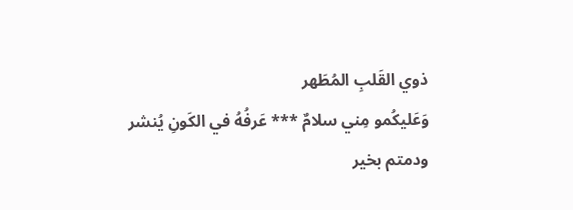ذوي القَلبِ المُطَهر
وَعَليكُمو مِني سلامٌ *** عَرفُهُ في الكَونِ يُنشر
ودمتم بخير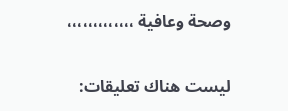وصحة وعافية ،،،،،،،،،،،،،

ليست هناك تعليقات: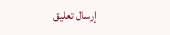إرسال تعليق